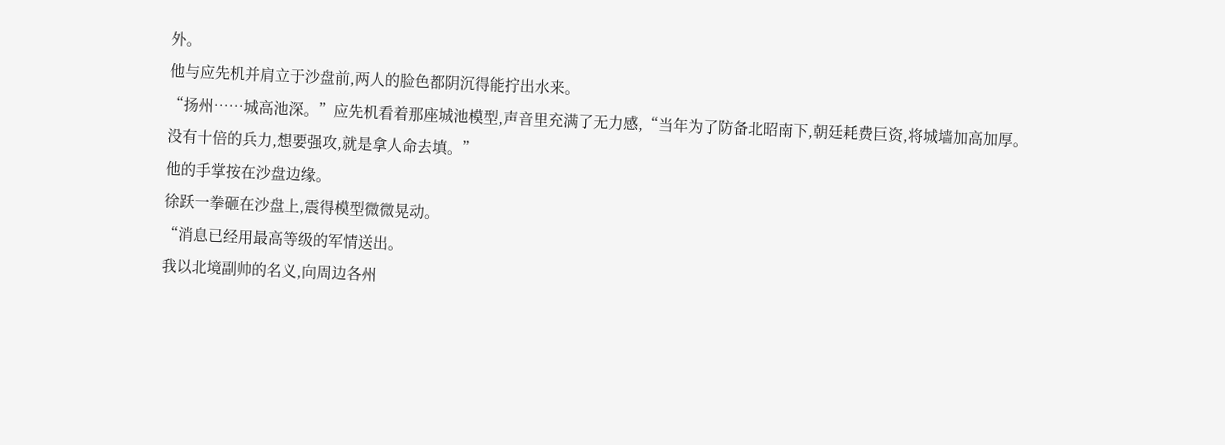外。
他与应先机并肩立于沙盘前,两人的脸色都阴沉得能拧出水来。
“扬州……城高池深。”应先机看着那座城池模型,声音里充满了无力感,“当年为了防备北昭南下,朝廷耗费巨资,将城墙加高加厚。
没有十倍的兵力,想要强攻,就是拿人命去填。”
他的手掌按在沙盘边缘。
徐跃一拳砸在沙盘上,震得模型微微晃动。
“消息已经用最高等级的军情送出。
我以北境副帅的名义,向周边各州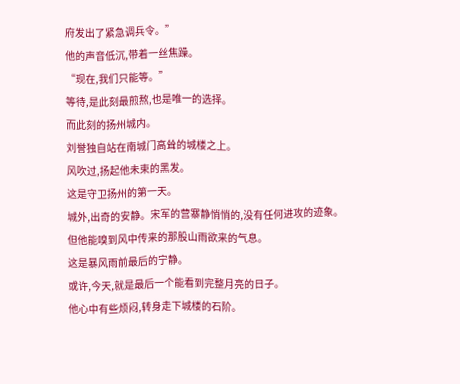府发出了紧急调兵令。”
他的声音低沉,带着一丝焦躁。
“现在,我们只能等。”
等待,是此刻最煎熬,也是唯一的选择。
而此刻的扬州城内。
刘誉独自站在南城门高耸的城楼之上。
风吹过,扬起他未束的黑发。
这是守卫扬州的第一天。
城外,出奇的安静。宋军的营寨静悄悄的,没有任何进攻的迹象。
但他能嗅到风中传来的那股山雨欲来的气息。
这是暴风雨前最后的宁静。
或许,今天,就是最后一个能看到完整月亮的日子。
他心中有些烦闷,转身走下城楼的石阶。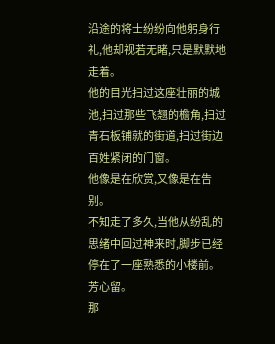沿途的将士纷纷向他躬身行礼,他却视若无睹,只是默默地走着。
他的目光扫过这座壮丽的城池,扫过那些飞翘的檐角,扫过青石板铺就的街道,扫过街边百姓紧闭的门窗。
他像是在欣赏,又像是在告别。
不知走了多久,当他从纷乱的思绪中回过神来时,脚步已经停在了一座熟悉的小楼前。
芳心留。
那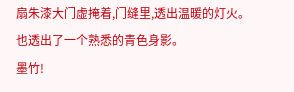扇朱漆大门虚掩着,门缝里,透出温暖的灯火。
也透出了一个熟悉的青色身影。
墨竹!